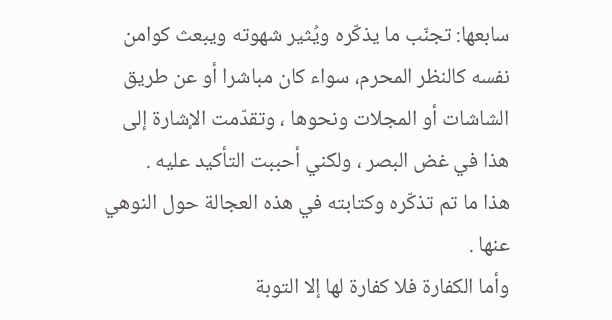سابعها: تجنّب ما يذكّره ويُثير شهوته ويبعث كوامن نفسه كالنظر المحرم، سواء كان مباشرا أو عن طريق الشاشات أو المجلات ونحوها ، وتقدّمت الإشارة إلى هذا في غض البصر ، ولكني أحببت التأكيد عليه .
هذا ما تم تذكّره وكتابته في هذه العجالة حول النوهي عنها .
وأما الكفارة فلا كفارة لها إلا التوبة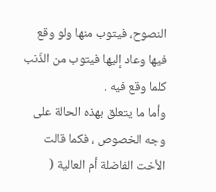النصوح، فيتوب منها ولو وقع فيها وعاد إليها فيتوب من الذّنب كلما وقع فيه .
وأما ما يتعلق بهذه الحالة على وجه الخصوص ، فكما قالت الأخت الفاضلة أم العالية (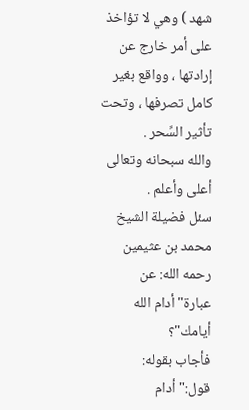شهد ) وهي لا تؤاخذ على أمر خارج عن إرادتها ، وواقع بغير كامل تصرفها ، وتحت تأثير السِّحر .
والله سبحانه وتعالى أعلى وأعلم .
سئل فضيلة الشيخ محمد بن عثيمين رحمه الله: عن عبارة"أدام الله أيامك"؟
فأجاب بقوله: قول:"أدام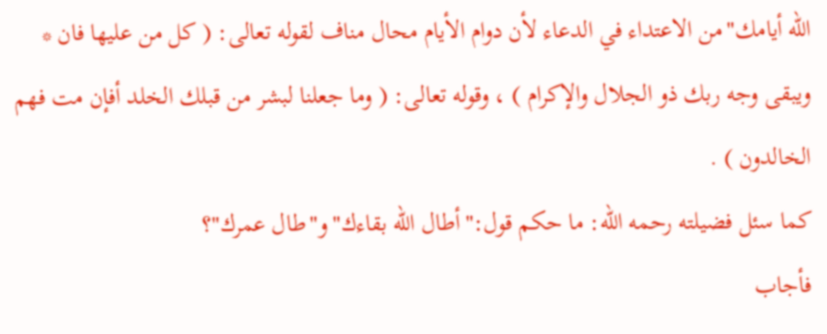الله أيامك"من الاعتداء في الدعاء لأن دوام الأيام محال مناف لقوله تعالى: ( كل من عليها فان * ويبقى وجه ربك ذو الجلال والإكرام ) ، وقوله تعالى: ( وما جعلنا لبشر من قبلك الخلد أفإن مت فهم الخالدون ) .
كما سئل فضيلته رحمه الله: ما حكم قول:"أطال الله بقاءك"و"طال عمرك"؟
فأجاب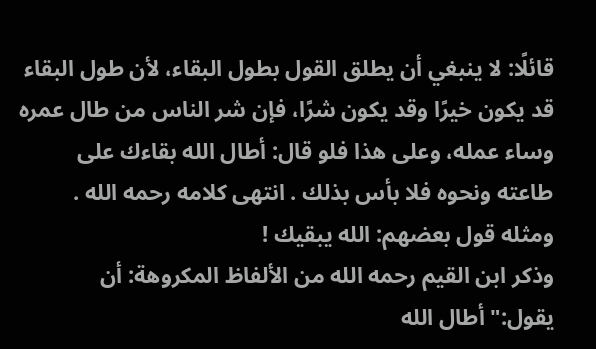قائلًا: لا ينبغي أن يطلق القول بطول البقاء، لأن طول البقاء قد يكون خيرًا وقد يكون شرًا، فإن شر الناس من طال عمره وساء عمله، وعلى هذا فلو قال: أطال الله بقاءك على طاعته ونحوه فلا بأس بذلك . انتهى كلامه رحمه الله .
ومثله قول بعضهم: الله يبقيك !
وذكر ابن القيم رحمه الله من الألفاظ المكروهة: أن يقول:"أطال الله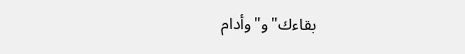بقاءك"و"وأدام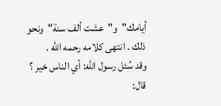أيامك"و"عشت ألف سنة"ونحو ذلك . انتهى كلامه رحمه الله .
وقد سُئل رسول الله: أي الناس خير ؟ قال: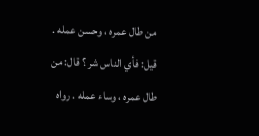من طال عمره ، وحسن عمله . قيل: فأي الناس شر ؟ قال: من طال عمره ، وساء عمله . رواه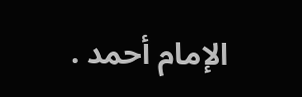الإمام أحمد .